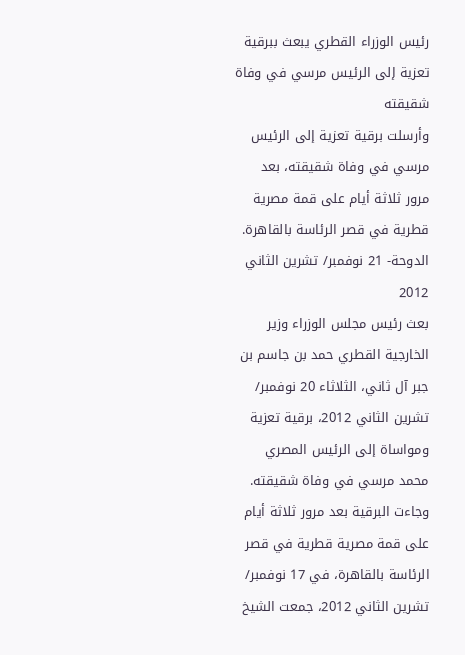رئيس الوزراء القطري يبعث ببرقية تعزية إلى الرئيس مرسي في وفاة شقيقته
وأرسلت برقية تعزية إلى الرئيس مرسي في وفاة شقيقته، بعد مرور ثلاثة أيام على قمة مصرية قطرية في قصر الرئاسة بالقاهرة.
الدوحة- 21 نوفمبر/ تشرين الثاني 2012
بعث رئيس مجلس الوزراء وزير الخارجية القطري حمد بن جاسم بن جبر آل ثاني، الثلاثاء 20 نوفمبر/ تشرين الثاني 2012، برقية تعزية ومواساة إلى الرئيس المصري محمد مرسي في وفاة شقيقته.
وجاءت البرقية بعد مرور ثلاثة أيام على قمة مصرية قطرية في قصر الرئاسة بالقاهرة، في 17 نوفمبر/ تشرين الثاني 2012، جمعت الشيخ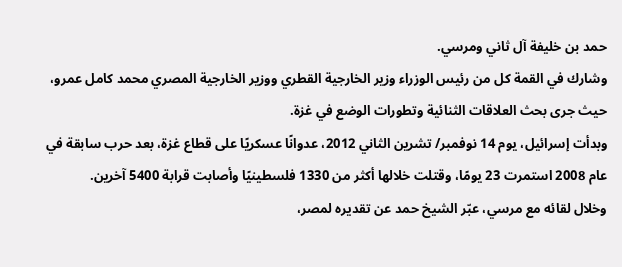حمد بن خليفة آل ثاني ومرسي.
وشارك في القمة كل من رئيس الوزراء وزير الخارجية القطري ووزير الخارجية المصري محمد كامل عمرو، حيث جرى بحث العلاقات الثنائية وتطورات الوضع في غزة.
وبدأت إسرائيل، يوم 14 نوفمبر/ تشرين الثاني 2012، عدوانًا عسكريًا على قطاع غزة، بعد حرب سابقة في عام 2008 استمرت 23 يومًا، وقتلت خلالها أكثر من 1330 فلسطينيًا وأصابت قرابة 5400 آخرين.
وخلال لقائه مع مرسي، عبّر الشيخ حمد عن تقديره لمصر،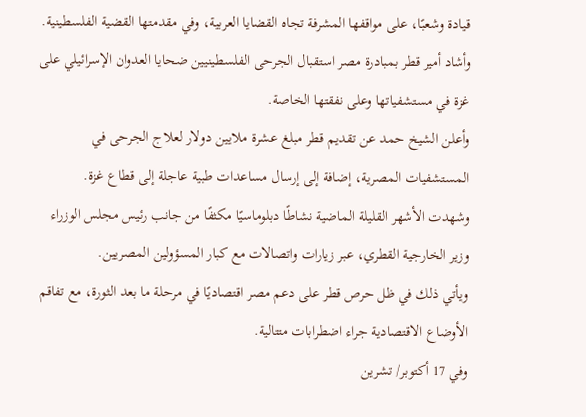قيادة وشعبًا، على مواقفها المشرفة تجاه القضايا العربية، وفي مقدمتها القضية الفلسطينية.
وأشاد أمير قطر بمبادرة مصر استقبال الجرحى الفلسطينيين ضحايا العدوان الإسرائيلي على غزة في مستشفياتها وعلى نفقتها الخاصة.
وأعلن الشيخ حمد عن تقديم قطر مبلغ عشرة ملايين دولار لعلاج الجرحى في المستشفيات المصرية، إضافة إلى إرسال مساعدات طبية عاجلة إلى قطاع غزة.
وشهدت الأشهر القليلة الماضية نشاطًا دبلوماسيًا مكثفًا من جانب رئيس مجلس الوزراء وزير الخارجية القطري، عبر زيارات واتصالات مع كبار المسؤولين المصريين.
ويأتي ذلك في ظل حرص قطر على دعم مصر اقتصاديًا في مرحلة ما بعد الثورة، مع تفاقم الأوضاع الاقتصادية جراء اضطرابات متتالية.
وفي 17 أكتوبر/ تشرين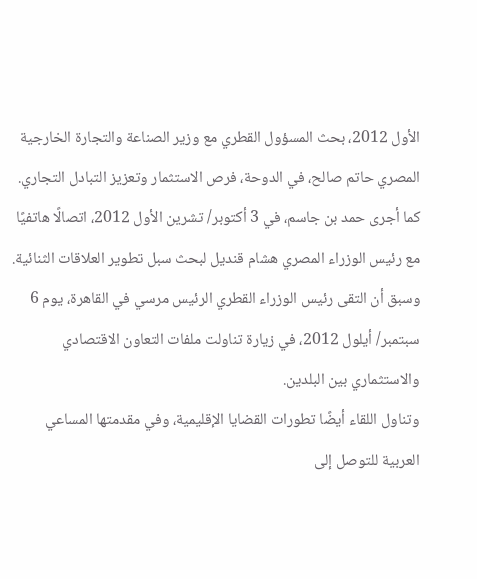الأول 2012، بحث المسؤول القطري مع وزير الصناعة والتجارة الخارجية المصري حاتم صالح، في الدوحة، فرص الاستثمار وتعزيز التبادل التجاري.
كما أجرى حمد بن جاسم، في 3 أكتوبر/ تشرين الأول 2012، اتصالًا هاتفيًا مع رئيس الوزراء المصري هشام قنديل لبحث سبل تطوير العلاقات الثنائية.
وسبق أن التقى رئيس الوزراء القطري الرئيس مرسي في القاهرة، يوم 6 سبتمبر/ أيلول 2012، في زيارة تناولت ملفات التعاون الاقتصادي والاستثماري بين البلدين.
وتناول اللقاء أيضًا تطورات القضايا الإقليمية، وفي مقدمتها المساعي العربية للتوصل إلى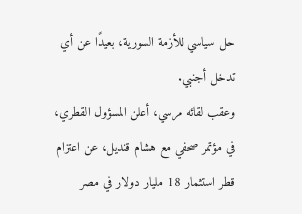حل سياسي للأزمة السورية، بعيدًا عن أي تدخل أجنبي.
وعقب لقائه مرسي، أعلن المسؤول القطري، في مؤتمر صحفي مع هشام قنديل، عن اعتزام قطر استثمار 18 مليار دولار في مصر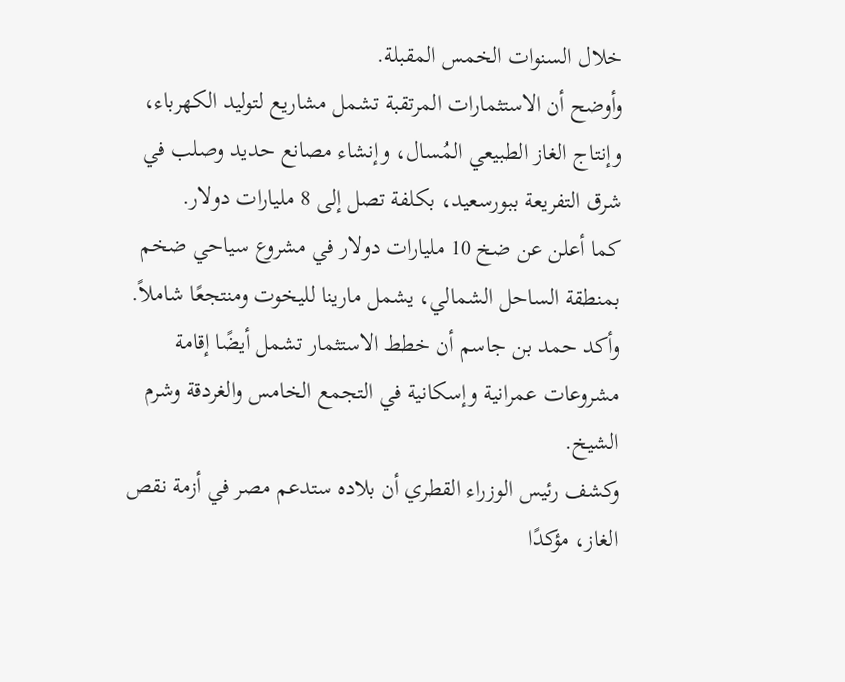خلال السنوات الخمس المقبلة.
وأوضح أن الاستثمارات المرتقبة تشمل مشاريع لتوليد الكهرباء، وإنتاج الغاز الطبيعي المُسال، وإنشاء مصانع حديد وصلب في شرق التفريعة ببورسعيد، بكلفة تصل إلى 8 مليارات دولار.
كما أعلن عن ضخ 10 مليارات دولار في مشروع سياحي ضخم بمنطقة الساحل الشمالي، يشمل مارينا لليخوت ومنتجعًا شاملاً.
وأكد حمد بن جاسم أن خطط الاستثمار تشمل أيضًا إقامة مشروعات عمرانية وإسكانية في التجمع الخامس والغردقة وشرم الشيخ.
وكشف رئيس الوزراء القطري أن بلاده ستدعم مصر في أزمة نقص الغاز، مؤكدًا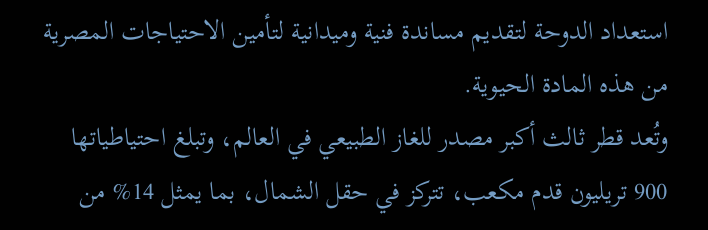استعداد الدوحة لتقديم مساندة فنية وميدانية لتأمين الاحتياجات المصرية من هذه المادة الحيوية.
وتُعد قطر ثالث أكبر مصدر للغاز الطبيعي في العالم، وتبلغ احتياطياتها 900 تريليون قدم مكعب، تتركز في حقل الشمال، بما يمثل 14% من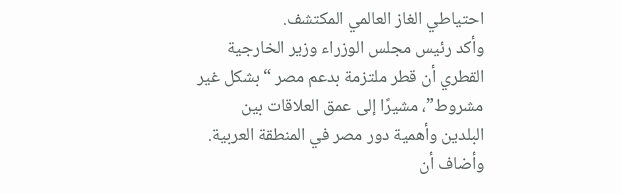احتياطي الغاز العالمي المكتشف.
وأكد رئيس مجلس الوزراء وزير الخارجية القطري أن قطر ملتزمة بدعم مصر “بشكل غير مشروط”، مشيرًا إلى عمق العلاقات بين البلدين وأهمية دور مصر في المنطقة العربية.
وأضاف أن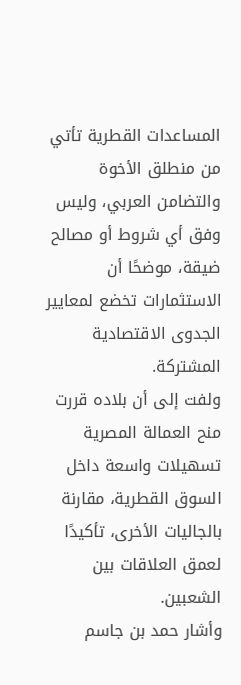المساعدات القطرية تأتي من منطلق الأخوة والتضامن العربي، وليس وفق أي شروط أو مصالح ضيقة، موضحًا أن الاستثمارات تخضع لمعايير الجدوى الاقتصادية المشتركة.
ولفت إلى أن بلاده قررت منح العمالة المصرية تسهيلات واسعة داخل السوق القطرية، مقارنة بالجاليات الأخرى، تأكيدًا لعمق العلاقات بين الشعبين.
وأشار حمد بن جاسم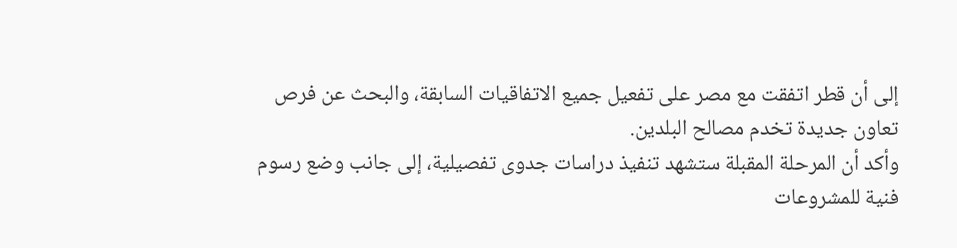إلى أن قطر اتفقت مع مصر على تفعيل جميع الاتفاقيات السابقة، والبحث عن فرص تعاون جديدة تخدم مصالح البلدين.
وأكد أن المرحلة المقبلة ستشهد تنفيذ دراسات جدوى تفصيلية، إلى جانب وضع رسوم فنية للمشروعات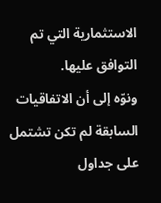الاستثمارية التي تم التوافق عليها.
ونوّه إلى أن الاتفاقيات السابقة لم تكن تشتمل على جداول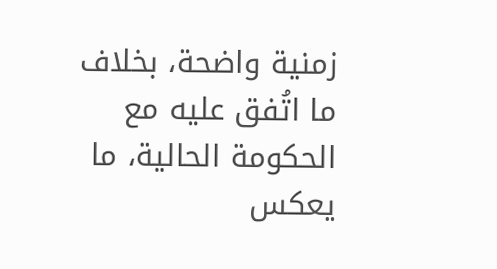زمنية واضحة، بخلاف ما اتُفق عليه مع الحكومة الحالية، ما يعكس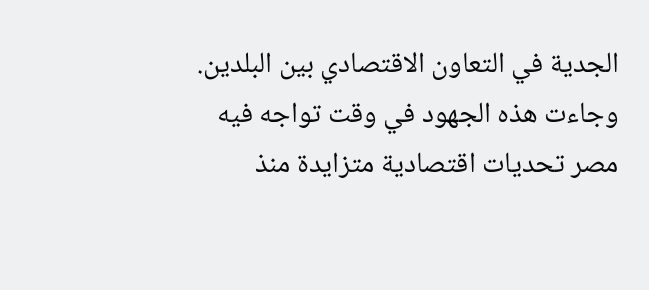الجدية في التعاون الاقتصادي بين البلدين.
وجاءت هذه الجهود في وقت تواجه فيه مصر تحديات اقتصادية متزايدة منذ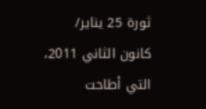ثورة 25 يناير/ كانون الثاني 2011، التي أطاحت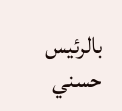بالرئيس حسني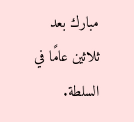مبارك بعد ثلاثين عامًا في السلطة.